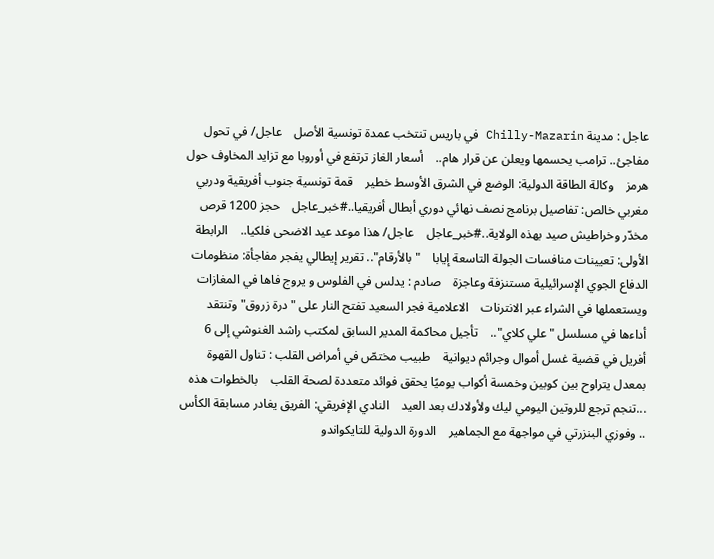عاجل : مدينة Chilly-Mazarin في باريس تنتخب عمدة تونسية الأصل    عاجل/ في تحول مفاجئ.. ترامب يحسمها ويعلن عن قرار هام..    أسعار الغاز ترتفع في أوروبا مع تزايد المخاوف حول هرمز    وكالة الطاقة الدولية: الوضع في الشرق الأوسط خطير    قمة تونسية جنوب أفريقية ودربي مغربي خالص: تفاصيل برنامج نصف نهائي دوري أبطال أفريقيا..#خبر_عاجل    حجز 1200 قرص مخدّر وخراطيش صيد بهذه الولاية..#خبر_عاجل    عاجل/ هذا موعد عيد الاضحى فلكيا..    الرابطة الأولى: تعيينات منافسات الجولة التاسعة إيابا    "بالأرقام".. تقرير إيطالي يفجر مفاجأة: منظومات الدفاع الجوي الإسرائيلية مستنزفة وعاجزة    صادم : يدلس في الفلوس و يروج فاها في المغازات ويستعملها في الشراء عبر الانترنات    الاعلامية فجر السعيد تفتح النار على "درة زروق" وتنتقد أداءها في مسلسل "علي كلاي"..    تأجيل محاكمة المدير السابق لمكتب راشد الغنوشي إلى 6 أفريل في قضية غسل أموال وجرائم ديوانية    طبيب مختصّ في أمراض القلب : تناول القهوة بمعدل يتراوح بين كوبين وخمسة أكواب يوميًا يحقق فوائد متعددة لصحة القلب    بالخطوات هذه ...تنجم ترجع للروتين اليومي ليك ولأولادك بعد العيد    النادي الإفريقي: الفريق يغادر مسابقة الكأس .. وفوزي البنزرتي في مواجهة مع الجماهير    الدورة الدولية للتايكواندو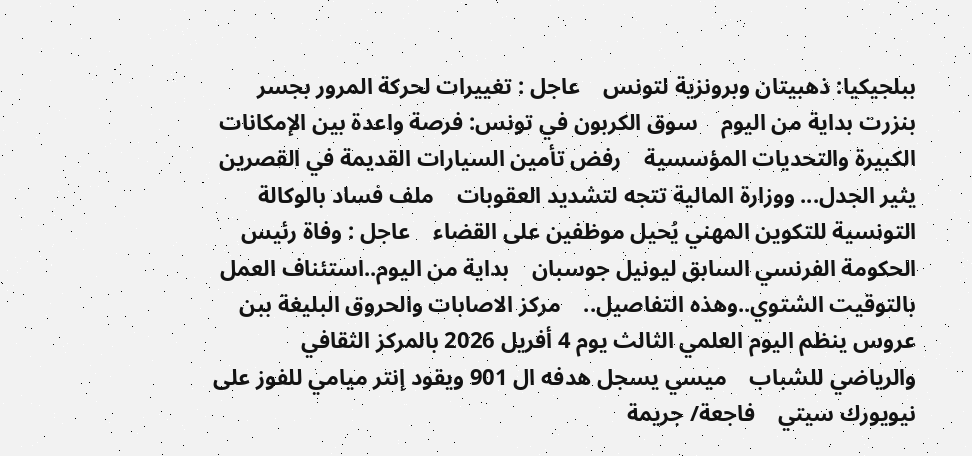ببلجيكيا: ذهبيتان وبرونزية لتونس    عاجل : تغييرات لحركة المرور بجسر بنزرت بداية من اليوم    سوق الكربون في تونس: فرصة واعدة بين الإمكانات الكبيرة والتحديات المؤسسية    رفض تأمين السيارات القديمة في القصرين يثير الجدل... ووزارة المالية تتجه لتشديد العقوبات    ملف فساد بالوكالة التونسية للتكوين المهني يُحيل موظفين على القضاء    عاجل : وفاة رئيس الحكومة الفرنسي السابق ليونيل جوسبان    بداية من اليوم..استئناف العمل بالتوقيت الشتوي..وهذه التفاصيل..    مركز الاصابات والحروق البليغة ببن عروس ينظم اليوم العلمي الثالث يوم 4 أفريل 2026 بالمركز الثقافي والرياضي للشباب    ميسي يسجل هدفه ال 901 ويقود إنتر ميامي للفوز على نيويورك سيتي    فاجعة/ جريمة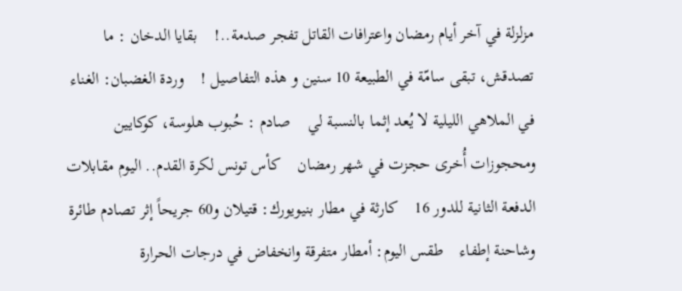مزلزلة في آخر أيام رمضان واعترافات القاتل تفجر صدمة..!    بقايا الدخان : ما تصدقش، تبقى سامّة في الطبيعة 10 سنين و هذه التفاصيل !    وردة الغضبان: الغناء في الملاهي الليلية لا يُعد إثما بالنسبة لي    صادم : حُبوب هلوسة، كوكايين ومحجوزات أُخرى حجزت في شهر رمضان    كأس تونس لكرة القدم.. اليوم مقابلات الدفعة الثانية للدور 16    كارثة في مطار بنيويورك: قتيلان و60 جريحاً إثر تصادم طائرة وشاحنة إطفاء    طقس اليوم: أمطار متفرقة وانخفاض في درجات الحرارة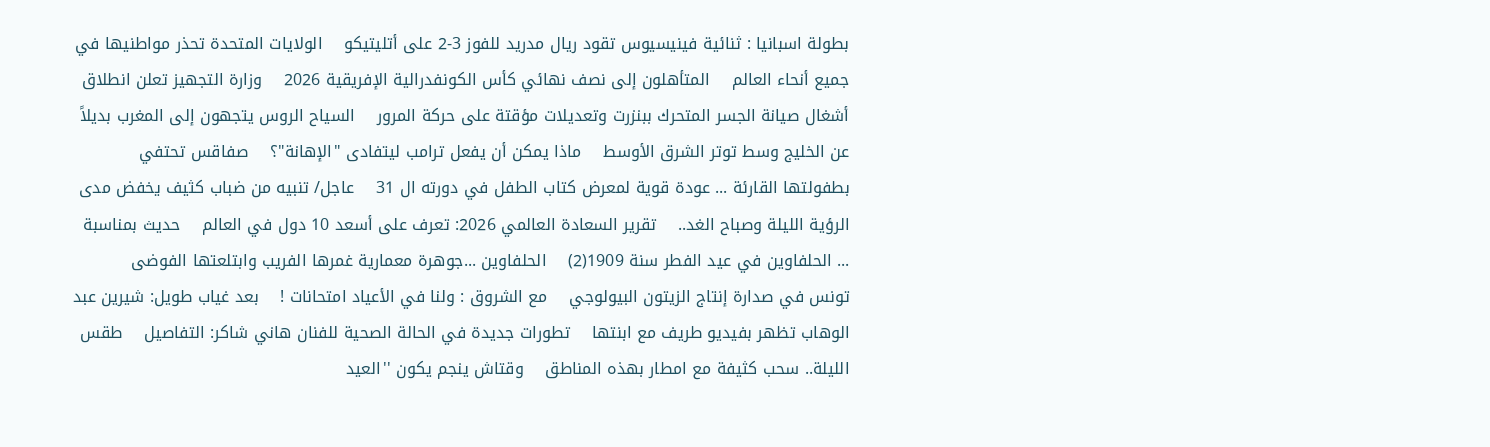بطولة اسبانيا : ثنائية فينيسيوس تقود ريال مدريد للفوز 3-2 على أتليتيكو    الولايات المتحدة تحذر مواطنيها في جميع أنحاء العالم    المتأهلون إلى نصف نهائي كأس الكونفدرالية الإفريقية 2026    وزارة التجهيز تعلن انطلاق أشغال صيانة الجسر المتحرك ببنزرت وتعديلات مؤقتة على حركة المرور    السياح الروس يتجهون إلى المغرب بديلاً عن الخليج وسط توتر الشرق الأوسط    ماذا يمكن أن يفعل ترامب ليتفادى "الإهانة"؟    صفاقس تحتفي بطفولتها القارئة ... عودة قوية لمعرض كتاب الطفل في دورته ال 31    عاجل/ تنبيه من ضباب كثيف يخفض مدى الرؤية الليلة وصباح الغد..    تقرير السعادة العالمي 2026: تعرف على أسعد 10 دول في العالم    حديث بمناسبة ... الحلفاوين في عيد الفطر سنة 1909(2)    الحلفاوين ...جوهرة معمارية غمرها الفريب وابتلعتها الفوضى    تونس في صدارة إنتاج الزيتون البيولوجي    مع الشروق : ولنا في الأعياد امتحانات !    بعد غياب طويل: شيرين عبد الوهاب تظهر بفيديو طريف مع ابنتها    تطورات جديدة في الحالة الصحية للفنان هاني شاكر: التفاصيل    طقس الليلة.. سحب كثيفة مع امطار بهذه المناطق    وقتاش ينجم يكون ''العيد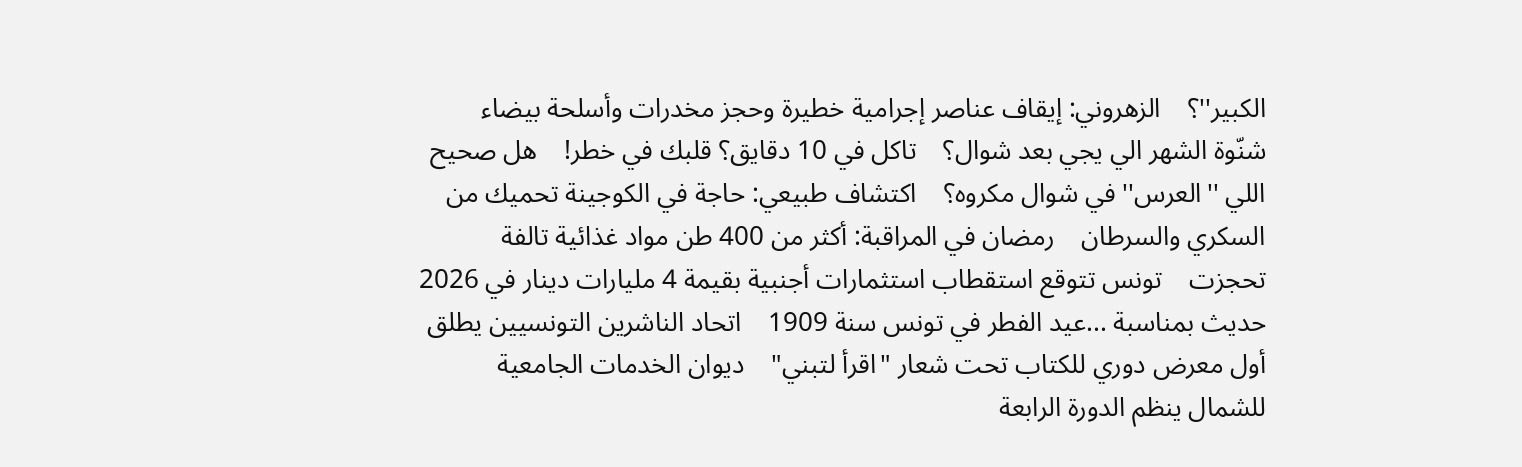الكبير''؟    الزهروني: إيقاف عناصر إجرامية خطيرة وحجز مخدرات وأسلحة بيضاء    شنّوة الشهر الي يجي بعد شوال؟    تاكل في 10 دقايق؟ قلبك في خطر!    هل صحيح اللي ''العرس'' في شوال مكروه؟    اكتشاف طبيعي: حاجة في الكوجينة تحميك من السكري والسرطان    رمضان في المراقبة: أكثر من 400 طن مواد غذائية تالفة تحجزت    تونس تتوقع استقطاب استثمارات أجنبية بقيمة 4 مليارات دينار في 2026    حديث بمناسبة ...عيد الفطر في تونس سنة 1909    اتحاد الناشرين التونسيين يطلق أول معرض دوري للكتاب تحت شعار "اقرأ لتبني"    ديوان الخدمات الجامعية للشمال ينظم الدورة الرابعة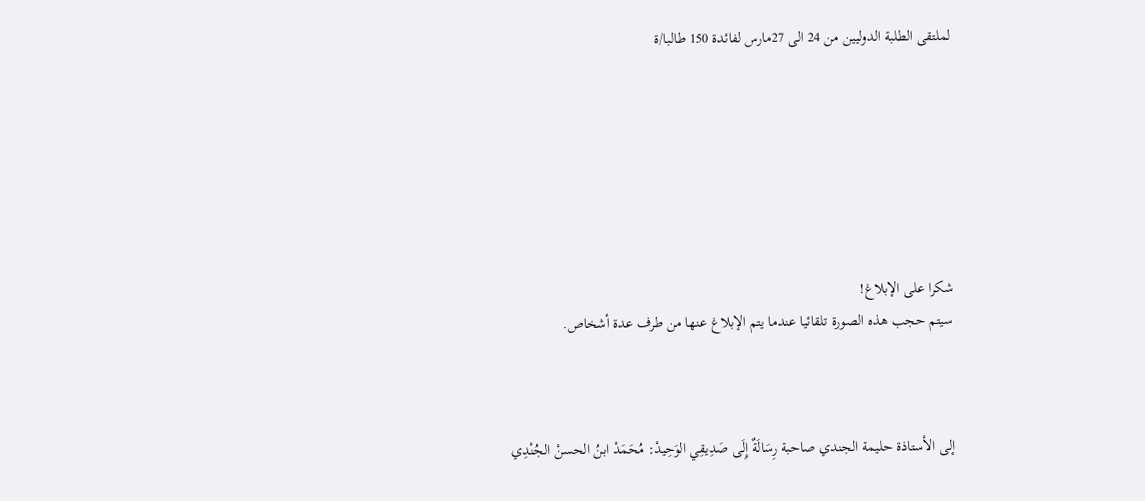لملتقى الطلبة الدوليين من 24 الى 27مارس لفائدة 150 طالبا/ة







شكرا على الإبلاغ!
سيتم حجب هذه الصورة تلقائيا عندما يتم الإبلاغ عنها من طرف عدة أشخاص.



إلى الأستاذة حليمة الجندي صاحبة رِسَالَةٌ إِلَى صَدِيقِي الوَحِيدْ: مُحَمَدْ ابنُ الحسنْ الجُنْدِي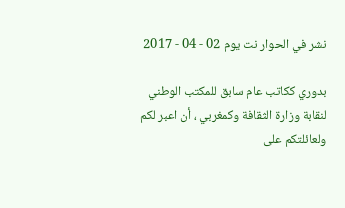نشر في الحوار نت يوم 02 - 04 - 2017

بدوري ككاتب عام سابق للمكتب الوطني لنقابة وزارة الثقافة وكمغربي ، أن اعبر لكم ولعائلتكم على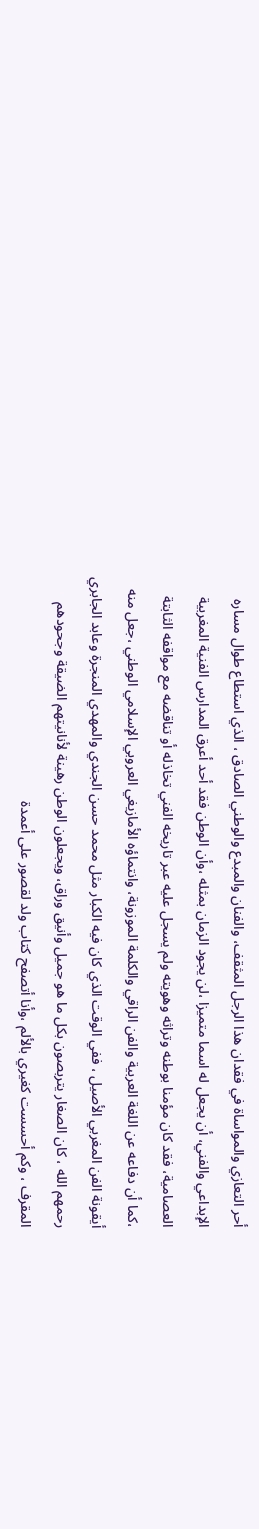أحر التعازي والمواساة في فقدان هذا الرجل المثقف، والفنان والمبدع والوطني الصادق ، الذي استطاع طوال مساره الإبداعي والفني، أن يجعل له اسما متميزا ،لن يجود الزمان بمثله ،وأن الوطن فقد أحد أعرق المدارس الفنية المغربية العصامية، فقد كان مؤمنا بوطنه وتراثه وهويته ولم يسجل عليه عبر تاريخه الفني تخاذله أو تناقضه مع مواقفه الثابتة ،كما أن دفاعه عن اللغة العربية والفن الراقي والكلمة الموزونة، وانتماؤه الأمازيغي العروبي الإسلامي الوطني ،جعل منه أيقونة الفن المغربي الأصيل ، ففي الوقت الذي كان فيه الكبار مثل محمد حسن الجندي والمهدي المنجرة وعابد الجابري رحمهم الله ، كان الصغار يتربصون بكل ما هو جميل وأنيق وراق، ويجعلون الوطن رهينة لأنانيتهم الضيقة وجحودهم المقرف ، وكم أحسست كغيري بالألم ،وأنا أتصفح كتاب ولد لقصور على أعمدة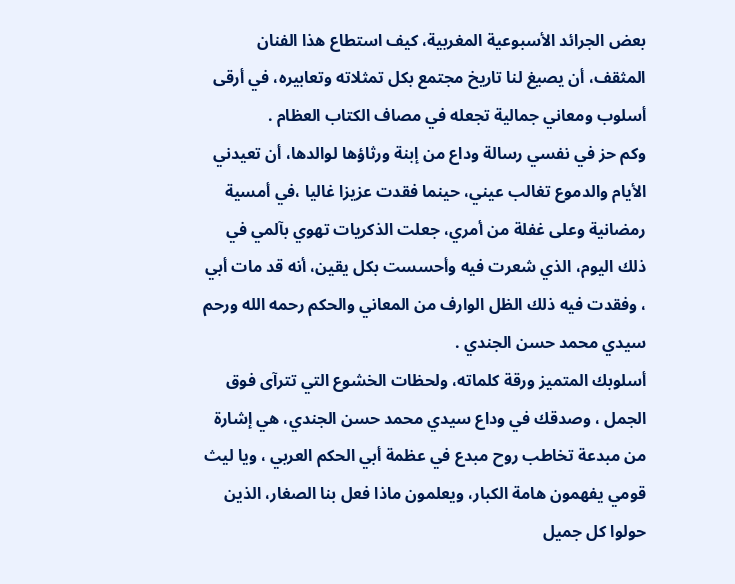بعض الجرائد الأسبوعية المغربية، كيف استطاع هذا الفنان المثقف، أن يصيغ لنا تاريخ مجتمع بكل تمثلاته وتعابيره، في أرقى أسلوب ومعاني جمالية تجعله في مصاف الكتاب العظام .
وكم حز في نفسي رسالة وداع من إبنة ورثاؤها لوالدها، أن تعيدني الأيام والدموع تغالب عيني، حينما فقدت عزيزا غاليا ،في أمسية رمضانية وعلى غفلة من أمري، جعلت الذكريات تهوي بآلمي في ذلك اليوم، الذي شعرت فيه وأحسست بكل يقين، أنه قد مات أبي ، وفقدت فيه ذلك الظل الوارف من المعاني والحكم رحمه الله ورحم سيدي محمد حسن الجندي .
أسلوبك المتميز ورقة كلماته، ولحظات الخشوع التي تترآى فوق الجمل ، وصدقك في وداع سيدي محمد حسن الجندي، هي إشارة من مبدعة تخاطب روح مبدع في عظمة أبي الحكم العربي ، ويا ليث قومي يفهمون هامة الكبار، ويعلمون ماذا فعل بنا الصغار، الذين حولوا كل جميل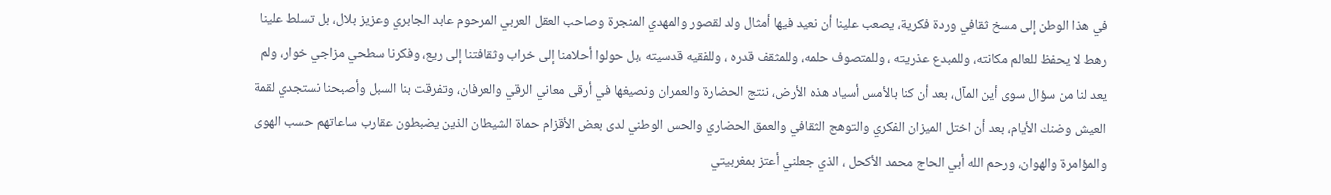في هذا الوطن إلى مسخ ثقافي وردة فكرية، يصعب علينا أن نعيد فيها أمثال ولد لقصور والمهدي المنجرة وصاحب العقل العربي المرحوم عابد الجابري وعزيز بلال، بل تسلط علينا رهط لا يحفظ للعالم مكانته، وللمبدع عذريته ، وللمتصوف حلمه، وللمثقف قدره ، وللفقيه قدسيته ،بل حولوا أحلامنا إلى خراب وثقافتنا إلى ريع، وفكرنا سطحي مزاجي خوار، ولم يعد لنا من سؤال سوى أين المآل، بعد أن كنا بالأمس أسياد هذه الأرض، ننتج الحضارة والعمران ونصيغها في أرقى معاني الرقي والعرفان، وتفرقت بنا السبل وأصبحنا نستجدي لقمة العيش وضنك الأيام، بعد أن اختل الميزان الفكري والتوهج الثقافي والعمق الحضاري والحس الوطني لدى بعض الأقزام حماة الشيطان الذين يضبطون عقارب ساعاتهم حسب الهوى والمؤامرة والهوان، ورحم الله أبي الحاج محمد الأكحل ، الذي جعلني أعتز بمغربيتي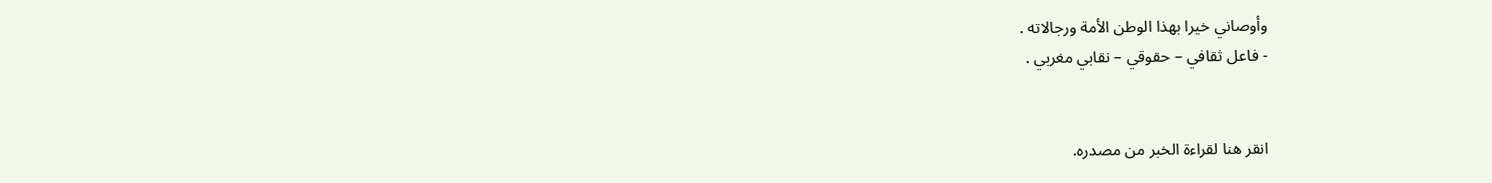وأوصاني خيرا بهذا الوطن الأمة ورجالاته .
- فاعل ثقافي – حقوقي – نقابي مغربي .


انقر هنا لقراءة الخبر من مصدره.